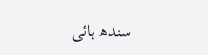سندھ ہائی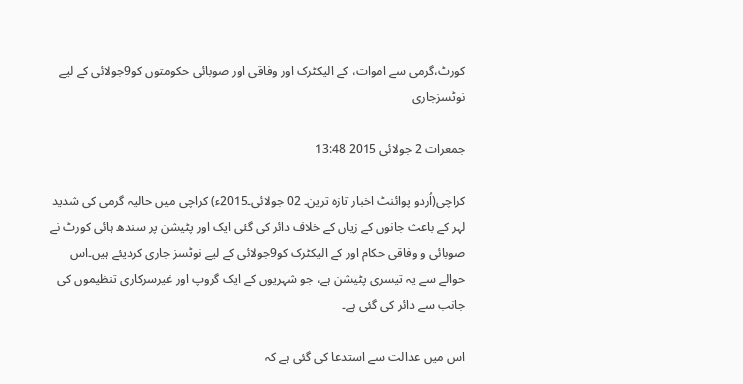کورٹ،گرمی سے اموات، کے الیکٹرک اور وفاقی اور صوبائی حکومتوں کو9جولائی کے لیے نوٹسزجاری

جمعرات 2 جولائی 2015 13:48

کراچی(اُردو پوائنٹ اخبار تازہ ترین۔ 02 جولائی۔2015ء) کراچی میں حالیہ گرمی کی شدید لہر کے باعث جانوں کے زیاں کے خلاف دائر کی گئی ایک اور پٹیشن پر سندھ ہائی کورٹ نے صوبائی و وفاقی حکام اور کے الیکٹرک کو9جولائی کے لیے نوٹسز جاری کردیئے ہیں۔اس حوالے سے یہ تیسری پٹیشن ہے، جو شہریوں کے ایک گروپ اور غیرسرکاری تنظیموں کی جانب سے دائر کی گئی ہے۔

اس میں عدالت سے استدعا کی گئی ہے کہ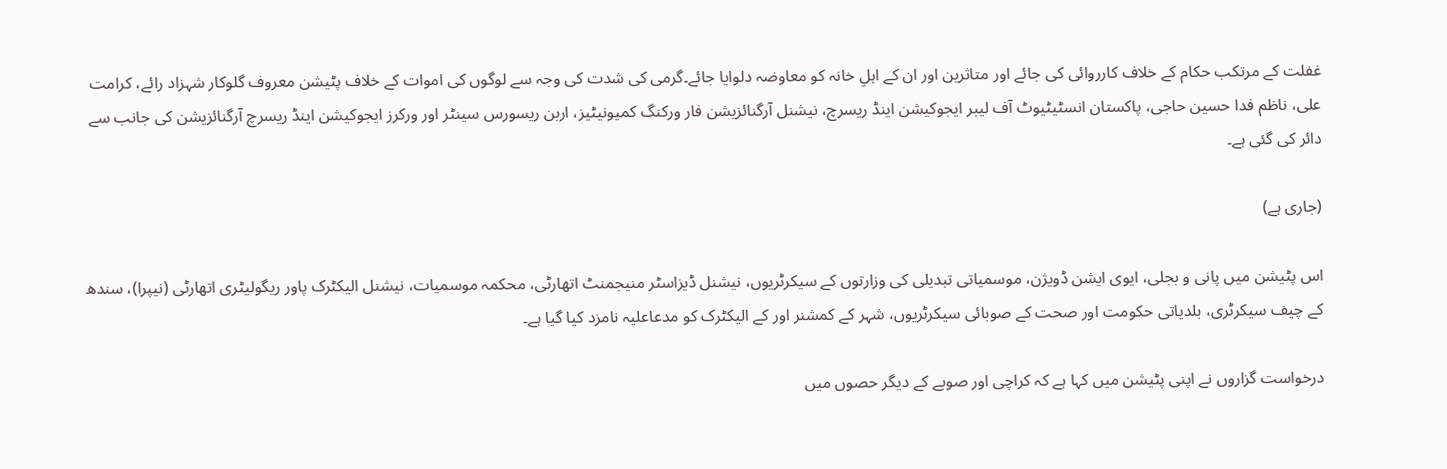غفلت کے مرتکب حکام کے خلاف کارروائی کی جائے اور متاثرین اور ان کے اہلِ خانہ کو معاوضہ دلوایا جائے۔گرمی کی شدت کی وجہ سے لوگوں کی اموات کے خلاف پٹیشن معروف گلوکار شہزاد رائے، کرامت علی، ناظم فدا حسین حاجی، پاکستان انسٹیٹیوٹ آف لیبر ایجوکیشن اینڈ ریسرچ، نیشنل آرگنائزیشن فار ورکنگ کمیونیٹیز، اربن ریسورس سینٹر اور ورکرز ایجوکیشن اینڈ ریسرچ آرگنائزیشن کی جانب سے دائر کی گئی ہے۔

(جاری ہے)

اس پٹیشن میں پانی و بجلی، ایوی ایشن ڈویژن، موسمیاتی تبدیلی کی وزارتوں کے سیکرٹریوں، نیشنل ڈیزاسٹر منیجمنٹ اتھارٹی، محکمہ موسمیات، نیشنل الیکٹرک پاور ریگولیٹری اتھارٹی (نیپرا)، سندھ کے چیف سیکرٹری، بلدیاتی حکومت اور صحت کے صوبائی سیکرٹریوں، شہر کے کمشنر اور کے الیکٹرک کو مدعاعلیہ نامزد کیا گیا ہے۔

درخواست گزاروں نے اپنی پٹیشن میں کہا ہے کہ کراچی اور صوبے کے دیگر حصوں میں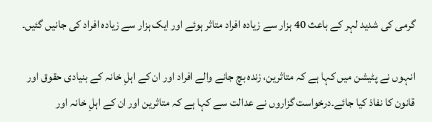گرمی کی شدید لہر کے باعث 40 ہزار سے زیادہ افراد متاثر ہوئے اور ایک ہزار سے زیادہ افراد کی جانیں گئیں۔

انہوں نے پٹیشن میں کہا ہے کہ متاثرین، زندہ بچ جانے والے افراد اور ان کے اہلِ خانہ کے بنیادی حقوق اور قانون کا نفاذ کیا جائے۔درخواست گزاروں نے عدالت سے کہا ہے کہ متاثرین اور ان کے اہلِ خانہ اور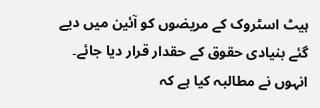ہیٹ اسٹروک کے مریضوں کو آئین میں دیے گئے بنیادی حقوق کے حقدار قرار دیا جائے۔ انہوں نے مطالبہ کیا ہے کہ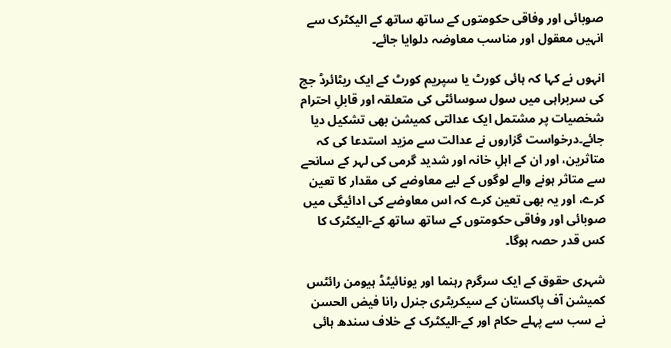صوبائی اور وفاقی حکومتوں کے ساتھ ساتھ کے الیکٹرک سے انہیں معقول اور مناسب معاوضہ دلوایا جائے۔

انہوں نے کہا کہ ہائی کورٹ یا سپریم کورٹ کے ایک ریٹائرڈ جج کی سربراہی میں سول سوسائٹی کی متعلقہ اور قابلِ احترام شخصیات پر مشتمل ایک عدالتی کمیشن بھی تشکیل دیا جائے۔درخواست گزاروں نے عدالت سے مزید استدعا کی کہ متاثرین، اور ان کے اہلِ خانہ اور شدید گرمی کی لہر کے سانحے سے متاثر ہونے والے لوگوں کے لیے معاوضے کی مقدار کا تعین کرے، اور یہ بھی تعین کرے کہ اس معاوضے کی ادائیگی میں صوبائی اور وفاقی حکومتوں کے ساتھ ساتھ کے-الیکٹرک کا کس قدر حصہ ہوگا۔

شہری حقوق کے ایک سرگرم رہنما اور یونائیٹڈ ہیومن رائٹس کمیشن آف پاکستان کے سیکریٹری جنرل رانا فیض الحسن نے سب سے پہلے حکام اور کے-الیکٹرک کے خلاف سندھ ہائی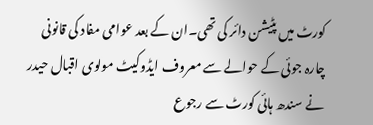کورٹ میں پٹیشن دائر کی تھی۔ان کے بعد عوامی مفاد کی قانونی چارہ جوئی کے حوالے سے معروف ایڈوکیٹ مولوی اقبال حیدر نے سندھ ہائی کورٹ سے رجوع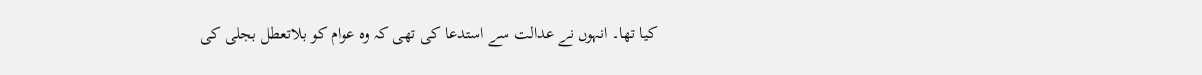کیا تھا۔ انہوں نے عدالت سے استدعا کی تھی کہ وہ عوام کو بلاتعطل بجلی کی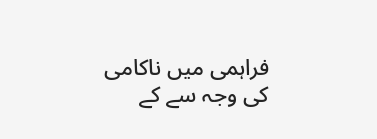فراہمی میں ناکامی کی وجہ سے کے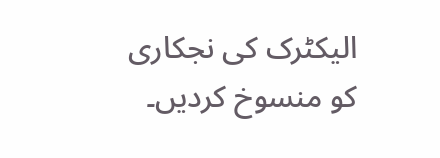الیکٹرک کی نجکاری کو منسوخ کردیں۔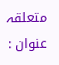متعلقہ عنوان :